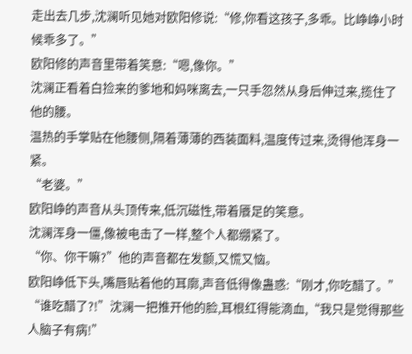走出去几步,沈澜听见她对欧阳修说:“修,你看这孩子,多乖。比峥峥小时候乖多了。”
欧阳修的声音里带着笑意:“嗯,像你。”
沈澜正看着白捡来的爹地和妈咪离去,一只手忽然从身后伸过来,揽住了他的腰。
温热的手掌贴在他腰侧,隔着薄薄的西装面料,温度传过来,烫得他浑身一紧。
“老婆。”
欧阳峥的声音从头顶传来,低沉磁性,带着餍足的笑意。
沈澜浑身一僵,像被电击了一样,整个人都绷紧了。
“你、你干嘛?”他的声音都在发颤,又慌又恼。
欧阳峥低下头,嘴唇贴着他的耳廓,声音低得像蛊惑:“刚才,你吃醋了。”
“谁吃醋了?!”沈澜一把推开他的脸,耳根红得能滴血,“我只是觉得那些人脑子有病!”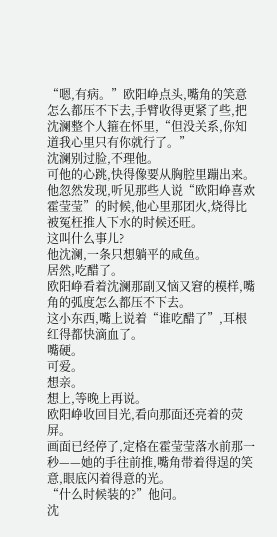“嗯,有病。”欧阳峥点头,嘴角的笑意怎么都压不下去,手臂收得更紧了些,把沈澜整个人箍在怀里,“但没关系,你知道我心里只有你就行了。”
沈澜别过脸,不理他。
可他的心跳,快得像要从胸腔里蹦出来。
他忽然发现,听见那些人说“欧阳峥喜欢霍莹莹”的时候,他心里那团火,烧得比被冤枉推人下水的时候还旺。
这叫什么事儿?
他沈澜,一条只想躺平的咸鱼。
居然,吃醋了。
欧阳峥看着沈澜那副又恼又窘的模样,嘴角的弧度怎么都压不下去。
这小东西,嘴上说着“谁吃醋了”,耳根红得都快滴血了。
嘴硬。
可爱。
想亲。
想上,等晚上再说。
欧阳峥收回目光,看向那面还亮着的荧屏。
画面已经停了,定格在霍莹莹落水前那一秒——她的手往前推,嘴角带着得逞的笑意,眼底闪着得意的光。
“什么时候装的?”他问。
沈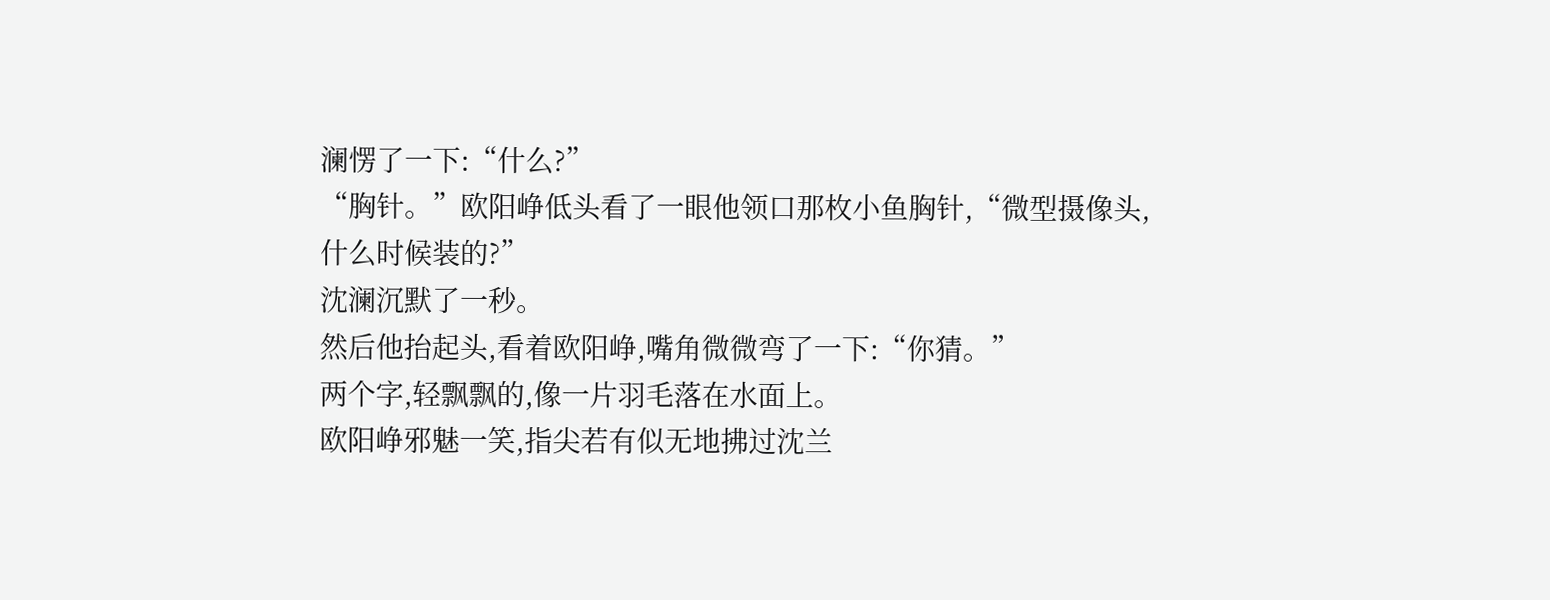澜愣了一下:“什么?”
“胸针。”欧阳峥低头看了一眼他领口那枚小鱼胸针,“微型摄像头,什么时候装的?”
沈澜沉默了一秒。
然后他抬起头,看着欧阳峥,嘴角微微弯了一下:“你猜。”
两个字,轻飘飘的,像一片羽毛落在水面上。
欧阳峥邪魅一笑,指尖若有似无地拂过沈兰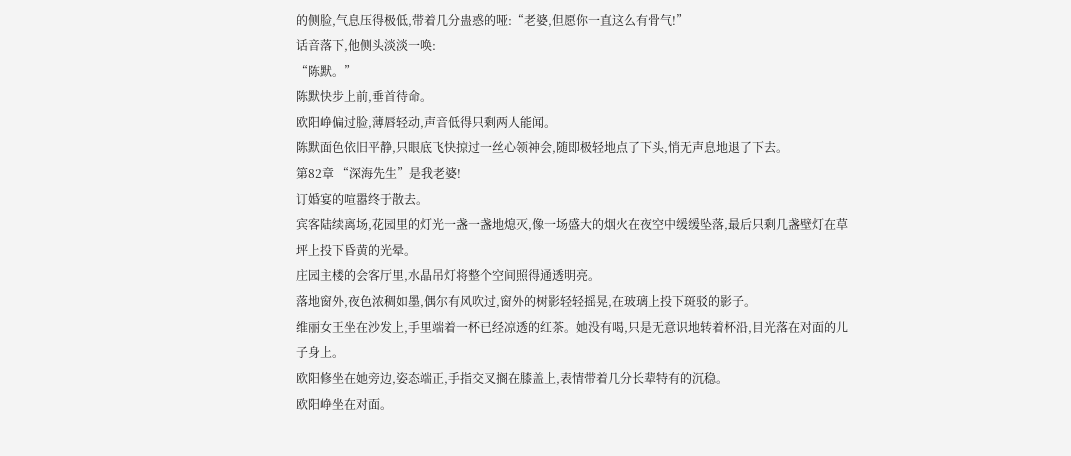的侧脸,气息压得极低,带着几分蛊惑的哑:“老婆,但愿你一直这么有骨气!”
话音落下,他侧头淡淡一唤:
“陈默。”
陈默快步上前,垂首待命。
欧阳峥偏过脸,薄唇轻动,声音低得只剩两人能闻。
陈默面色依旧平静,只眼底飞快掠过一丝心领神会,随即极轻地点了下头,悄无声息地退了下去。
第82章 “深海先生”是我老婆!
订婚宴的喧嚣终于散去。
宾客陆续离场,花园里的灯光一盏一盏地熄灭,像一场盛大的烟火在夜空中缓缓坠落,最后只剩几盏壁灯在草坪上投下昏黄的光晕。
庄园主楼的会客厅里,水晶吊灯将整个空间照得通透明亮。
落地窗外,夜色浓稠如墨,偶尔有风吹过,窗外的树影轻轻摇晃,在玻璃上投下斑驳的影子。
维丽女王坐在沙发上,手里端着一杯已经凉透的红茶。她没有喝,只是无意识地转着杯沿,目光落在对面的儿子身上。
欧阳修坐在她旁边,姿态端正,手指交叉搁在膝盖上,表情带着几分长辈特有的沉稳。
欧阳峥坐在对面。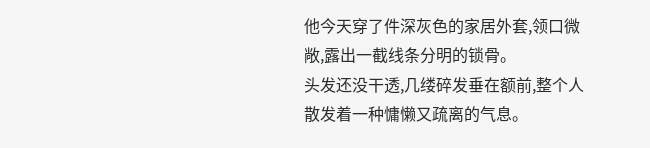他今天穿了件深灰色的家居外套,领口微敞,露出一截线条分明的锁骨。
头发还没干透,几缕碎发垂在额前,整个人散发着一种慵懒又疏离的气息。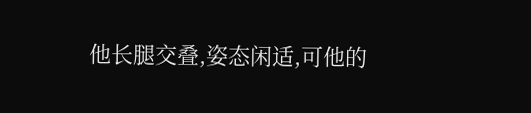他长腿交叠,姿态闲适,可他的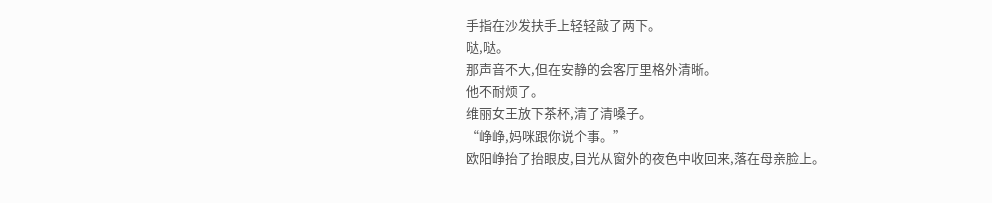手指在沙发扶手上轻轻敲了两下。
哒,哒。
那声音不大,但在安静的会客厅里格外清晰。
他不耐烦了。
维丽女王放下茶杯,清了清嗓子。
“峥峥,妈咪跟你说个事。”
欧阳峥抬了抬眼皮,目光从窗外的夜色中收回来,落在母亲脸上。